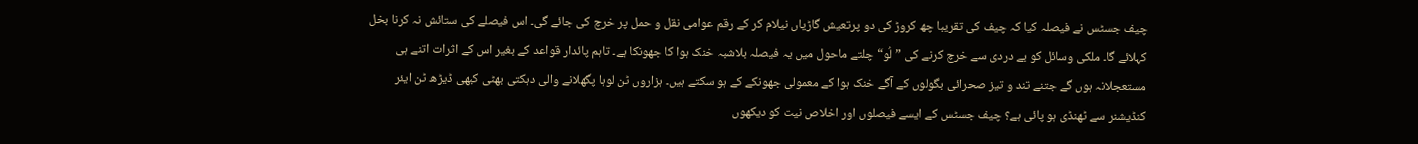چیف جسٹس نے فیصلہ کیا کہ چیف کی تقریبا چھ کروڑ کی دو پرتعیش گاڑیاں نیلام کر کے رقم عوامی نقل و حمل پر خرچ کی جائے گی۔ اس فیصلے کی ستائش نہ کرنا بخل کہلائے گا۔ ملکی وسائل کو بے دردی سے خرچ کرنے کی ”لُو“ چلتے ماحول میں یہ فیصلہ بلاشبہ خنک ہوا کا جھونکا ہے۔ تاہم پائدار قواعد کے بغیر اس کے اثرات اتنے ہی مستعجلانہ ہوں گے جتنے تند و تیز صحرائی بگولوں کے آگے خنک ہوا کے معمولی جھونکے کے ہو سکتے ہیں۔ ہزاروں ٹن لوہا پگھلانے والی دہکتی بھٹی کبھی ڈیڑھ ٹن ایئر کنڈیشنر سے ٹھنڈی ہو پائی ہے؟ چیف جسٹس کے ایسے فیصلوں اور اخلاص نیت کو دیکھوں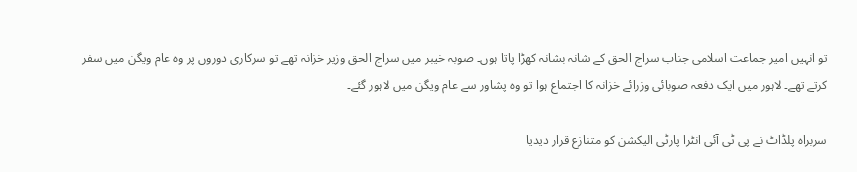تو انہیں امیر جماعت اسلامی جناب سراج الحق کے شانہ بشانہ کھڑا پاتا ہوں۔ صوبہ خیبر میں سراج الحق وزیر خزانہ تھے تو سرکاری دوروں پر وہ عام ویگن میں سفر کرتے تھے۔ لاہور میں ایک دفعہ صوبائی وزرائے خزانہ کا اجتماع ہوا تو وہ پشاور سے عام ویگن میں لاہور گئے۔

سربراہ پلڈاٹ نے پی ٹی آئی انٹرا پارٹی الیکشن کو متنازع قرار دیدیا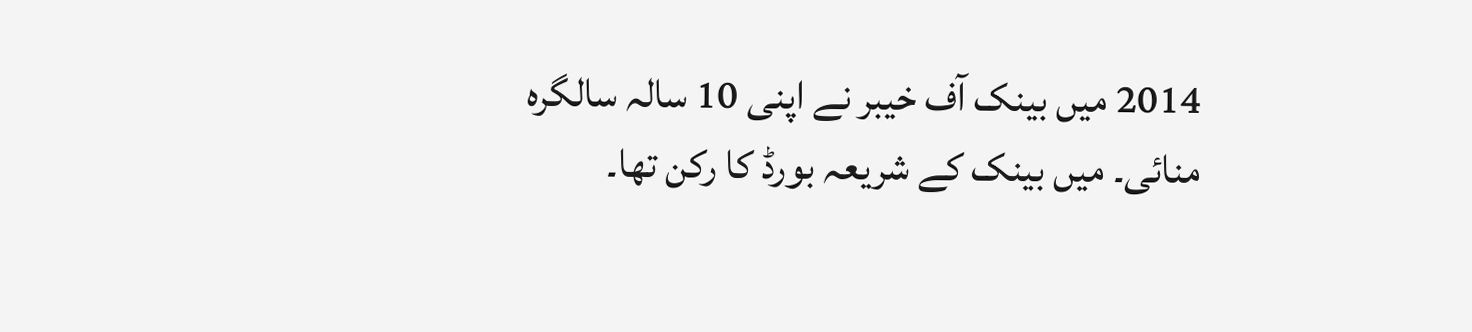2014 میں بینک آف خیبر نے اپنی 10 سالہ سالگرہ منائی۔ میں بینک کے شریعہ بورڈ کا رکن تھا۔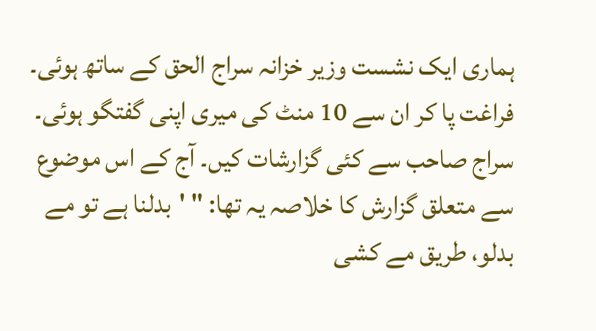ہماری ایک نشست وزیر خزانہ سراج الحق کے ساتھ ہوئی۔ فراغت پا کر ان سے 10 منٹ کی میری اپنی گفتگو ہوئی۔ سراج صاحب سے کئی گزارشات کیں۔ آج کے اس موضوع سے متعلق گزارش کا خلاصہ یہ تھا: " 'بدلنا ہے تو مے بدلو، طریق مے کشی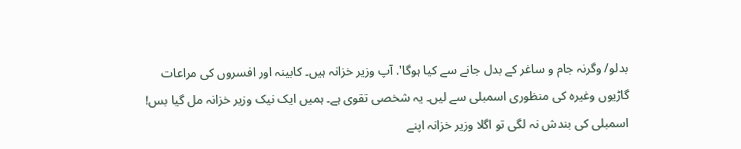بدلو/ وگرنہ جام و ساغر کے بدل جانے سے کیا ہوگا'. آپ وزیر خزانہ ہیں۔ کابینہ اور افسروں کی مراعات گاڑیوں وغیرہ کی منظوری اسمبلی سے لیں۔ یہ شخصی تقوی ہے۔ ہمیں ایک نیک وزیر خزانہ مل گیا بس! اسمبلی کی بندش نہ لگی تو اگلا وزیر خزانہ اپنے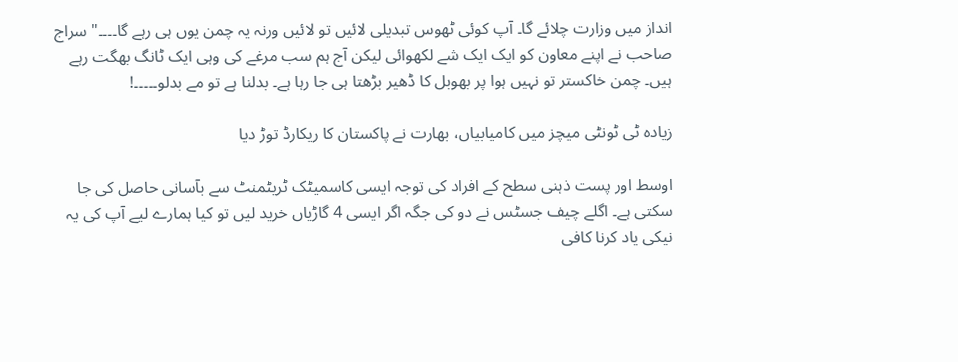انداز میں وزارت چلائے گا۔ آپ کوئی ٹھوس تبدیلی لائیں تو لائیں ورنہ یہ چمن یوں ہی رہے گا۔۔۔۔" سراج صاحب نے اپنے معاون کو ایک ایک شے لکھوائی لیکن آج ہم سب مرغے کی وہی ایک ٹانگ بھگت رہے ہیں۔ چمن خاکستر تو نہیں ہوا پر بھوبل کا ڈھیر بڑھتا ہی جا رہا ہے۔ بدلنا ہے تو مے بدلو۔۔۔۔۔!

زیادہ ٹی ٹونٹی میچز میں کامیابیاں، بھارت نے پاکستان کا ریکارڈ توڑ دیا

اوسط اور پست ذہنی سطح کے افراد کی توجہ ایسی کاسمیٹک ٹریٹمنٹ سے بآسانی حاصل کی جا سکتی ہے۔ اگلے چیف جسٹس نے دو کی جگہ اگر ایسی 4 گاڑیاں خرید لیں تو کیا ہمارے لیے آپ کی یہ نیکی یاد کرنا کافی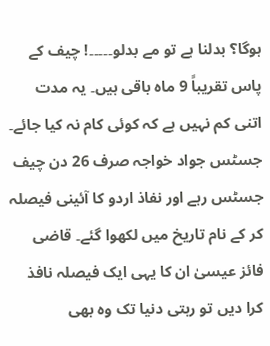ہوگا؟ بدلنا ہے تو مے بدلو۔۔۔۔۔! چیف کے پاس تقریباً 9 ماہ باقی ہیں۔ یہ مدت اتنی کم نہیں ہے کہ کوئی کام نہ کیا جائے۔ جسٹس جواد خواجہ صرف 26 دن چیف جسٹس رہے اور نفاذ اردو کا آئینی فیصلہ کر کے نام تاریخ میں لکھوا گئے۔ قاضی فائز عیسیٰ ان کا یہی ایک فیصلہ نافذ کرا دیں تو رہتی دنیا تک وہ بھی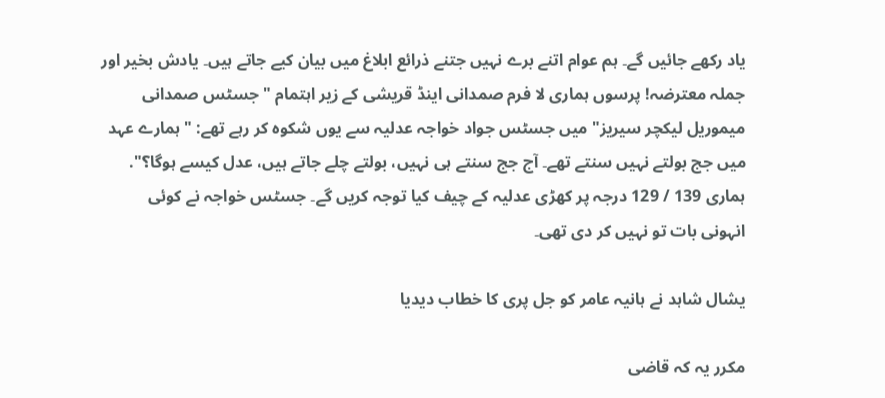یاد رکھے جائیں گے۔ ہم عوام اتنے برے نہیں جتنے ذرائع ابلاغ میں بیان کیے جاتے ہیں۔ یادش بخیر اور جملہ معترضہ! پرسوں ہماری لا فرم صمدانی اینڈ قریشی کے زیر اہتمام "جسٹس صمدانی میموریل لیکچر سیریز" میں جسٹس جواد خواجہ عدلیہ سے یوں شکوہ کر رہے تھے: "ہمارے عہد میں جج بولتے نہیں سنتے تھے۔ آج جج سنتے ہی نہیں، بولتے چلے جاتے ہیں، عدل کیسے ہوگا؟". ہماری 139 / 129 درجہ پر کھڑی عدلیہ کے چیف کیا توجہ کریں گے۔ جسٹس خواجہ نے کوئی انہونی بات تو نہیں کر دی تھی۔

یشال شاہد نے ہانیہ عامر کو جل پری کا خطاب دیدیا

مکرر یہ کہ قاضی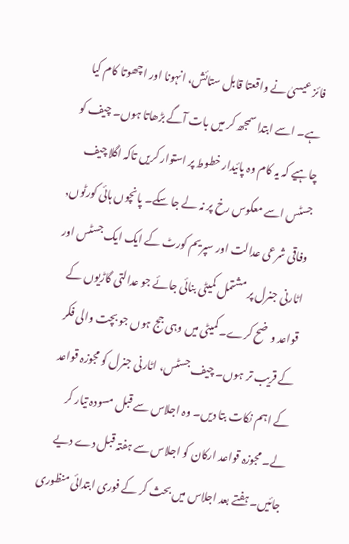فائز عیسیٰ نے واقعتا قابل ستائش، انہونا اور اچھوتا کام کیا ہے۔ اسے ابتدا سمجھ کر میں بات آگے بڑھاتا ہوں۔ چیف کو چاہیے کہ یہ کام وہ پائیدار خطوط پر استوار کریں تاکہ اگلا چیف جسٹس اسے معکوس رخ پر نہ لے جا سکے۔ پانچوں ہائی کورٹوں, وفاقی شرعی عدالت اور سپریم کورٹ کے ایک ایک جسٹس اور اٹارنی جنرل پر مشتمل کمیٹی بنائی جائے جو عدالتی گاڑیوں کے قواعد وضح کرے۔ کمیٹی میں وہی جج ہوں جو بچت والی فکر کے قریب تر ہوں۔ چیف جسٹس، اٹارنی جنرل کو مجوزہ قواعد کے اہم نکات بتا دیں۔ وہ اجلاس سے قبل مسودہ تیار کر لے۔ مجوزہ قواعد ارکان کو اجلاس سے ہفتہ قبل دے دیے جائیں۔ ہفتے بعد اجلاس میں بحث کر کے فوری ابتدائی منظوری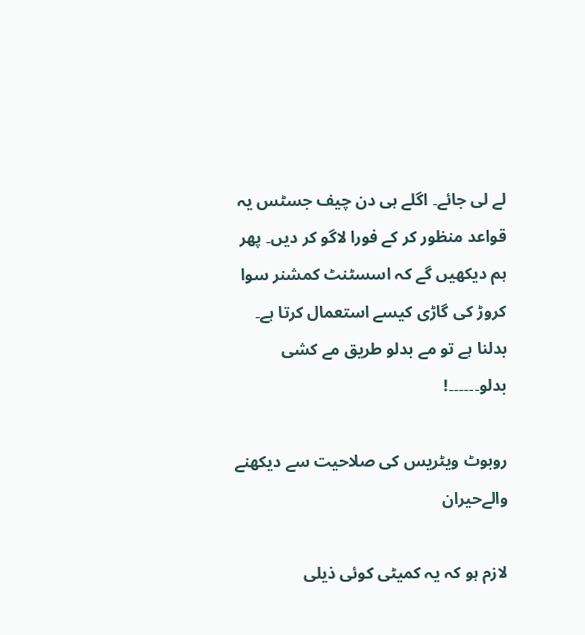لے لی جائے۔ اگلے ہی دن چیف جسٹس یہ قواعد منظور کر کے فورا لاگو کر دیں۔ پھر ہم دیکھیں گے کہ اسسٹنٹ کمشنر سوا کروڑ کی گاڑی کیسے استعمال کرتا ہے۔ بدلنا ہے تو مے بدلو طریق مے کشی بدلو۔۔۔۔۔۔!

روبوٹ ویٹریس کی صلاحیت سے دیکھنے والےحیران

لازم ہو کہ یہ کمیٹی کوئی ذیلی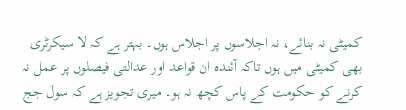کمیٹی نہ بنائے، نہ اجلاسوں پر اجلاس ہوں۔ بہتر ہے کہ لا سیکرٹری بھی کمیٹی میں ہوں تاکہ آئندہ ان قواعد اور عدالتی فیصلوں پر عمل نہ کرنے کو حکومت کے پاس کچھ نہ ہو۔ میری تجویز ہے کہ سول جج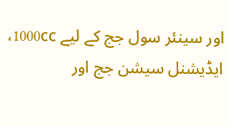اور سینئر سول جج کے لیے 1000cc، ایڈیشنل سیشن جج اور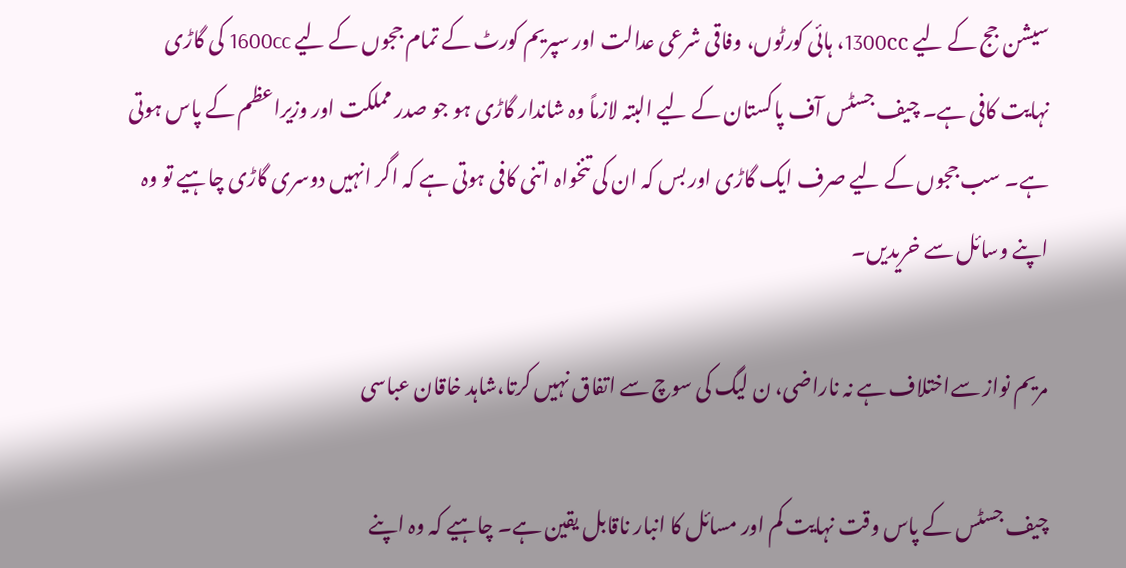سیشن جج کے لیے 1300cc، ہائی کورٹوں، وفاقی شرعی عدالت اور سپریم کورٹ کے تمام ججوں کے لیے 1600cc کی گاڑی نہایت کافی ہے۔ چیف جسٹس آف پاکستان کے لیے البتہ لازماً وہ شاندار گاڑی ہو جو صدر مملکت اور وزیراعظم کے پاس ہوتی ہے۔ سب ججوں کے لیے صرف ایک گاڑی اور بس کہ ان کی تنخواہ اتنی کافی ہوتی ہے کہ اگر انہیں دوسری گاڑی چاہیے تو وہ اپنے وسائل سے خریدیں۔

مریم نواز سےاختلاف ہے نہ ناراضی، ن لیگ کی سوچ سے اتفاق نہیں کرتا،شاہد خاقان عباسی

چیف جسٹس کے پاس وقت نہایت کم اور مسائل کا انبار ناقابل یقین ہے۔ چاہیے کہ وہ اپنے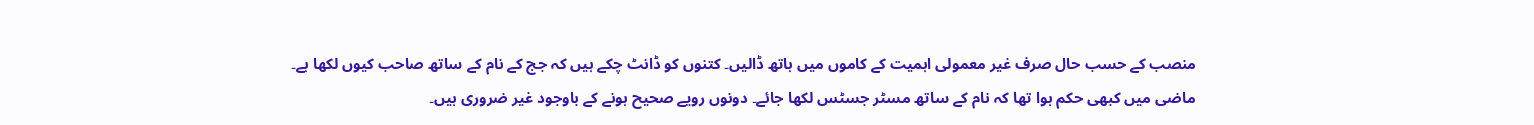منصب کے حسب حال صرف غیر معمولی اہمیت کے کاموں میں ہاتھ ڈالیں۔ کتنوں کو ڈانٹ چکے ہیں کہ جج کے نام کے ساتھ صاحب کیوں لکھا ہے۔ ماضی میں کبھی حکم ہوا تھا کہ نام کے ساتھ مسٹر جسٹس لکھا جائے۔ دونوں رویے صحیح ہونے کے باوجود غیر ضروری ہیں۔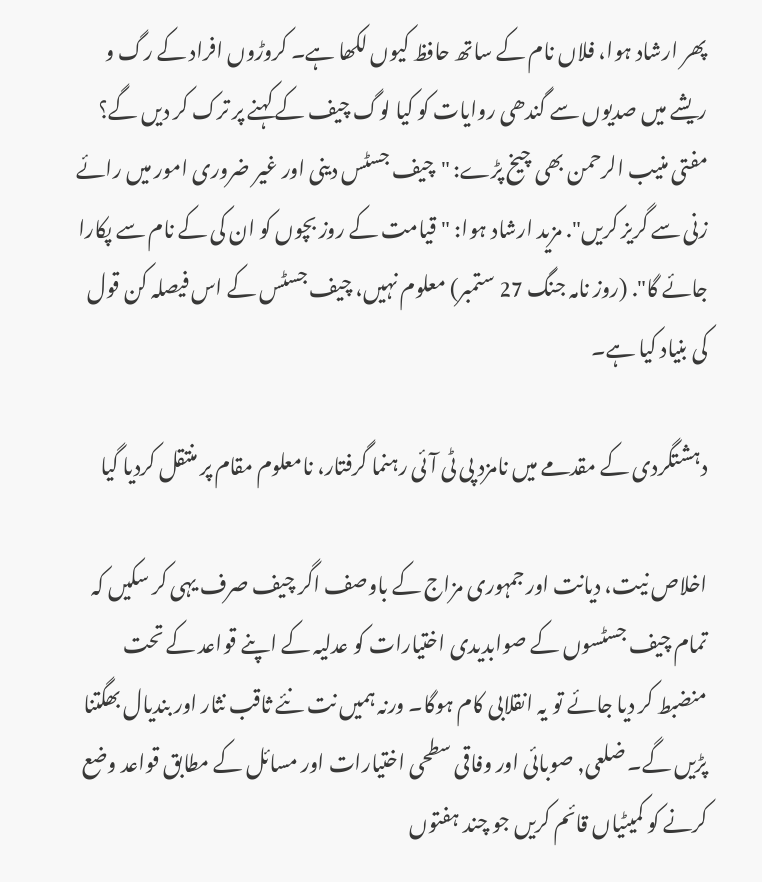پھر ارشاد ہوا، فلاں نام کے ساتھ حافظ کیوں لکھا ہے۔ کروڑوں افراد کے رگ و ریشے میں صدیوں سے گندھی روایات کو کیا لوگ چیف کے کہنے پر ترک کر دیں گے؟ مفتی منیب الرحمن بھی چیخ پڑے: "چیف جسٹس دینی اور غیر ضروری امور میں رائے زنی سے گریز کریں". مزید ارشاد ہوا: "قیامت کے روز بچوں کو ان کی کے نام سے پکارا جائے گا". (روز نامہ جنگ 27 ستمبر) معلوم نہیں، چیف جسٹس کے اس فیصلہ کن قول کی بنیاد کیا ہے۔

دہشتگردی کے مقدمے میں نامزد پی ٹی آئی رہنما گرفتار، نامعلوم مقام پر منتقل کردیا گیا

اخلاص نیت، دیانت اور جمہوری مزاج کے باوصف اگر چیف صرف یہی کر سکیں کہ تمام چیف جسٹسوں کے صوابدیدی اختیارات کو عدلیہ کے اپنے قواعد کے تحت منضبط کر دیا جائے تو یہ انقلابی کام ہوگا۔ ورنہ ہمیں نت نئے ثاقب نثار اور بندیال بھگتنا پڑیں گے۔ ضلعی, صوبائی اور وفاقی سطحی اختیارات اور مسائل کے مطابق قواعد وضع کرنے کو کمیٹیاں قائم کریں جو چند ہفتوں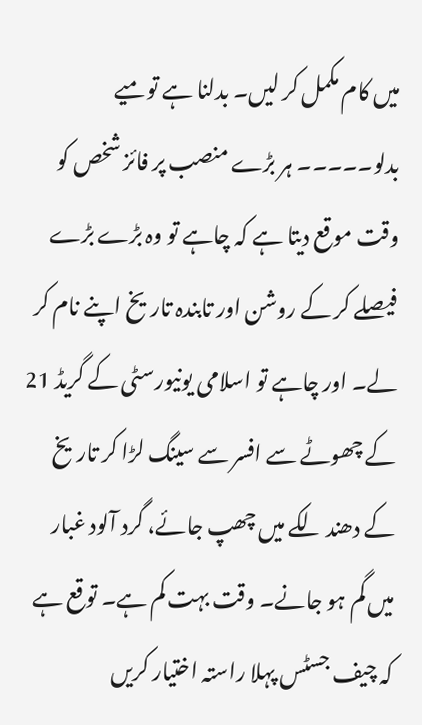میں کام مکمل کر لیں۔ بدلنا ہے تو میے بدلو۔۔۔۔۔ ہر بڑے منصب پر فائز شخص کو وقت موقع دیتا ہے کہ چاہے تو وہ بڑے بڑے فیصلے کر کے روشن اور تابندہ تاریخ اپنے نام کر لے۔ اور چاہے تو اسلامی یونیورسٹی کے گریڈ 21 کے چھوٹے سے افسر سے سینگ لڑا کر تاریخ کے دھند لکے میں چھپ جائے، گرد آلود غبار میں گم ہو جانے۔ وقت بہت کم ہے۔ توقع ہے کہ چیف جسٹس پہلا راستہ اختیار کریں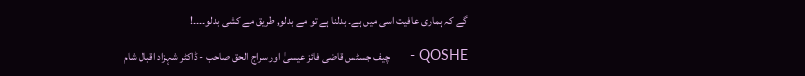گے کہ ہماری عافیت اسی میں ہے۔ بدلنا ہے تو مے بدلو, طریق مے کشی بدلو۔۔۔۔!

QOSHE -     چیف جسٹس قاضی فائز عیسیٰ اور سراج الحق صاحب - ڈاکٹر شہزاد اقبال شام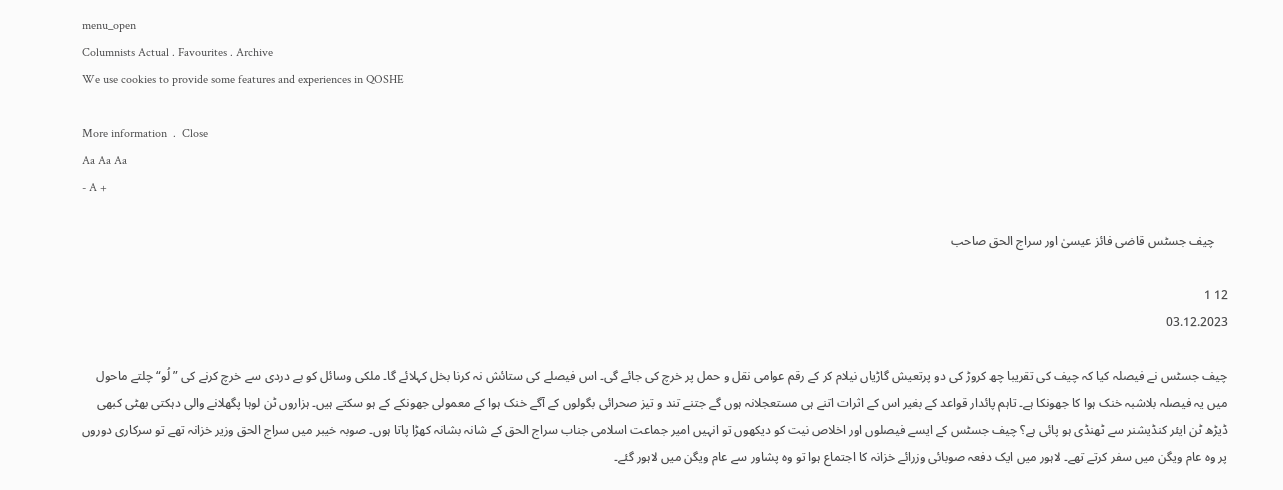menu_open
Columnists Actual . Favourites . Archive
We use cookies to provide some features and experiences in QOSHE

More information  .  Close
Aa Aa Aa
- A +

    چیف جسٹس قاضی فائز عیسیٰ اور سراج الحق صاحب

12 1
03.12.2023

چیف جسٹس نے فیصلہ کیا کہ چیف کی تقریبا چھ کروڑ کی دو پرتعیش گاڑیاں نیلام کر کے رقم عوامی نقل و حمل پر خرچ کی جائے گی۔ اس فیصلے کی ستائش نہ کرنا بخل کہلائے گا۔ ملکی وسائل کو بے دردی سے خرچ کرنے کی ”لُو“ چلتے ماحول میں یہ فیصلہ بلاشبہ خنک ہوا کا جھونکا ہے۔ تاہم پائدار قواعد کے بغیر اس کے اثرات اتنے ہی مستعجلانہ ہوں گے جتنے تند و تیز صحرائی بگولوں کے آگے خنک ہوا کے معمولی جھونکے کے ہو سکتے ہیں۔ ہزاروں ٹن لوہا پگھلانے والی دہکتی بھٹی کبھی ڈیڑھ ٹن ایئر کنڈیشنر سے ٹھنڈی ہو پائی ہے؟ چیف جسٹس کے ایسے فیصلوں اور اخلاص نیت کو دیکھوں تو انہیں امیر جماعت اسلامی جناب سراج الحق کے شانہ بشانہ کھڑا پاتا ہوں۔ صوبہ خیبر میں سراج الحق وزیر خزانہ تھے تو سرکاری دوروں پر وہ عام ویگن میں سفر کرتے تھے۔ لاہور میں ایک دفعہ صوبائی وزرائے خزانہ کا اجتماع ہوا تو وہ پشاور سے عام ویگن میں لاہور گئے۔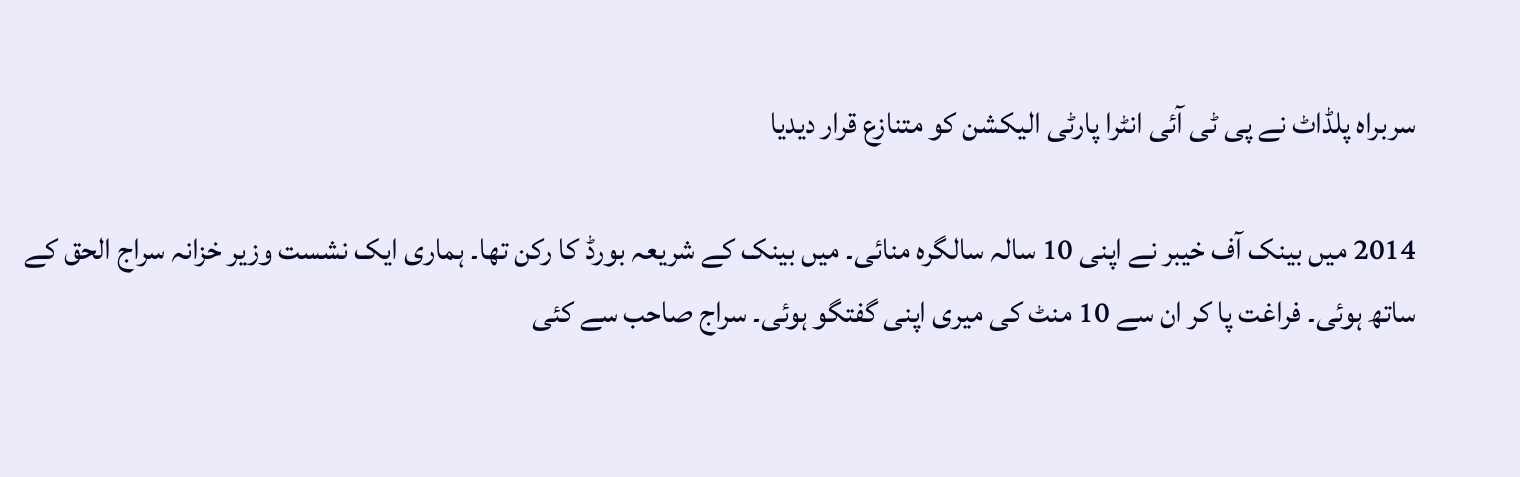سربراہ پلڈاٹ نے پی ٹی آئی انٹرا پارٹی الیکشن کو متنازع قرار دیدیا

2014 میں بینک آف خیبر نے اپنی 10 سالہ سالگرہ منائی۔ میں بینک کے شریعہ بورڈ کا رکن تھا۔ ہماری ایک نشست وزیر خزانہ سراج الحق کے ساتھ ہوئی۔ فراغت پا کر ان سے 10 منٹ کی میری اپنی گفتگو ہوئی۔ سراج صاحب سے کئی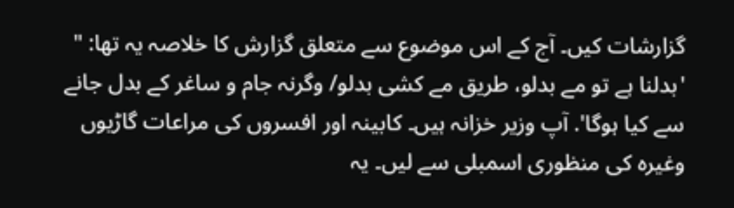گزارشات کیں۔ آج کے اس موضوع سے متعلق گزارش کا خلاصہ یہ تھا: " 'بدلنا ہے تو مے بدلو، طریق مے کشی بدلو/ وگرنہ جام و ساغر کے بدل جانے سے کیا ہوگا'. آپ وزیر خزانہ ہیں۔ کابینہ اور افسروں کی مراعات گاڑیوں وغیرہ کی منظوری اسمبلی سے لیں۔ یہ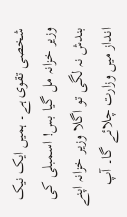شخصی تقوی ہے۔ ہمیں ایک نیک وزیر خزانہ مل گیا بس! اسمبلی کی بندش نہ لگی تو اگلا وزیر خزانہ اپنے انداز میں وزارت چلائے گا۔ آپ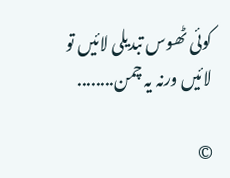کوئی ٹھوس تبدیلی لائیں تو لائیں ورنہ یہ چمن........

©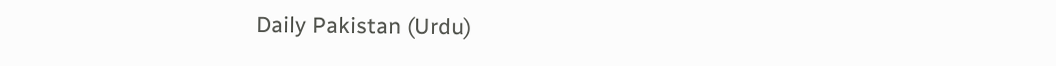Daily Pakistan (Urdu)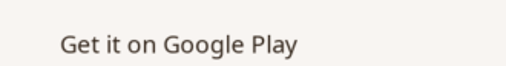Get it on Google Play